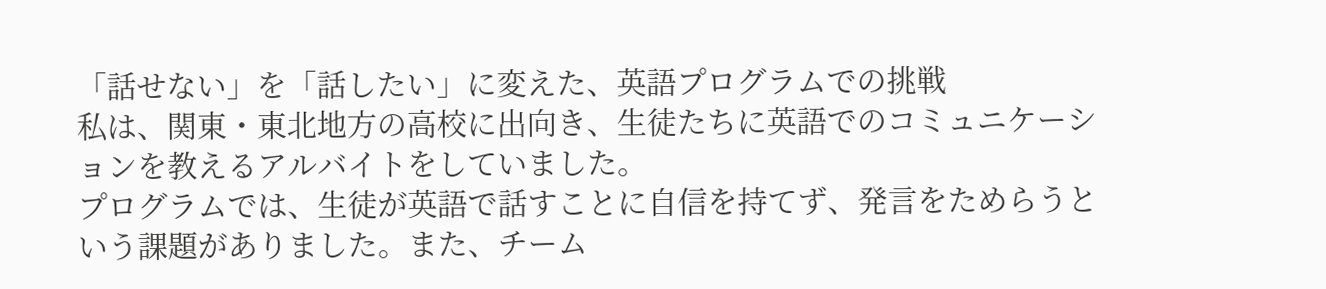「話せない」を「話したい」に変えた、英語プログラムでの挑戦
私は、関東・東北地方の高校に出向き、生徒たちに英語でのコミュニケーションを教えるアルバイトをしていました。
プログラムでは、生徒が英語で話すことに自信を持てず、発言をためらうという課題がありました。また、チーム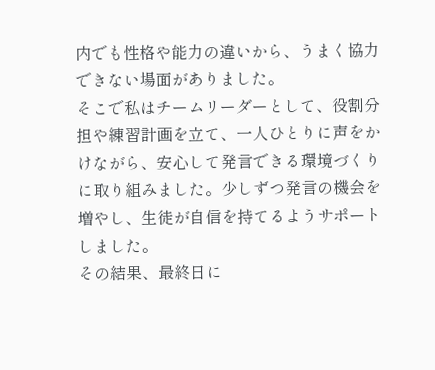内でも性格や能力の違いから、うまく協力できない場面がありました。
そこで私はチームリーダーとして、役割分担や練習計画を立て、一人ひとりに声をかけながら、安心して発言できる環境づくりに取り組みました。少しずつ発言の機会を増やし、生徒が自信を持てるようサポートしました。
その結果、最終日に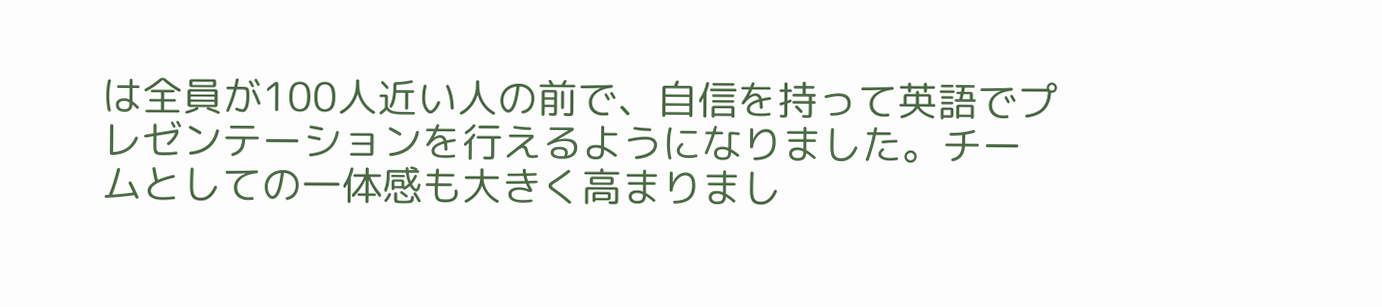は全員が100人近い人の前で、自信を持って英語でプレゼンテーションを行えるようになりました。チームとしての一体感も大きく高まりまし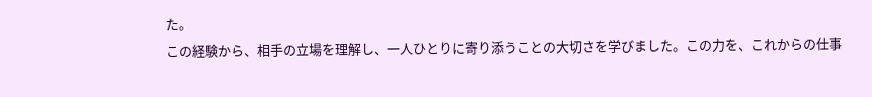た。
この経験から、相手の立場を理解し、一人ひとりに寄り添うことの大切さを学びました。この力を、これからの仕事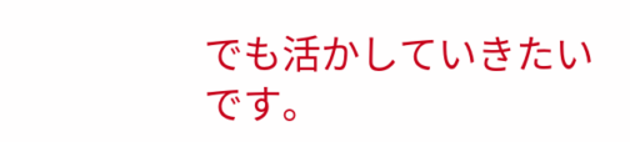でも活かしていきたいです。